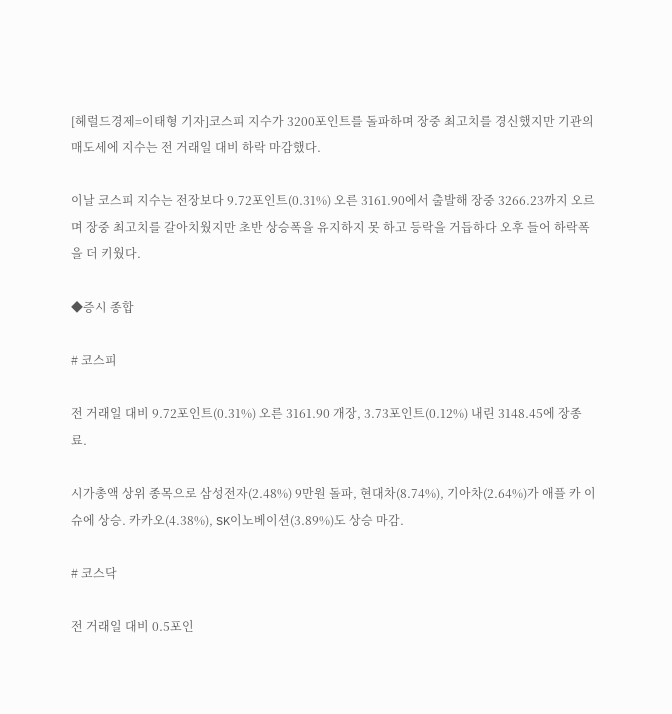[헤럴드경제=이태형 기자]코스피 지수가 3200포인트를 돌파하며 장중 최고치를 경신했지만 기관의 매도세에 지수는 전 거래일 대비 하락 마감했다.

이날 코스피 지수는 전장보다 9.72포인트(0.31%) 오른 3161.90에서 출발해 장중 3266.23까지 오르며 장중 최고치를 갈아치웠지만 초반 상승폭을 유지하지 못 하고 등락을 거듭하다 오후 들어 하락폭을 더 키웠다.

◆증시 종합

# 코스피

전 거래일 대비 9.72포인트(0.31%) 오른 3161.90 개장, 3.73포인트(0.12%) 내린 3148.45에 장종료.

시가총액 상위 종목으로 삼성전자(2.48%) 9만원 돌파, 현대차(8.74%), 기아차(2.64%)가 애플 카 이슈에 상승. 카카오(4.38%), SK이노베이션(3.89%)도 상승 마감.

# 코스닥

전 거래일 대비 0.5포인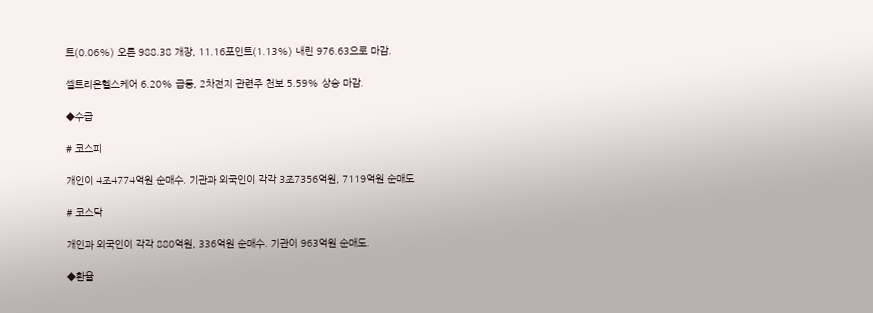트(0.06%) 오른 988.38 개장, 11.16포인트(1.13%) 내린 976.63으로 마감.

셀트리온헬스케어 6.20% 급등, 2차전지 관련주 천보 5.59% 상승 마감.

◆수급

# 코스피

개인이 4조4774억원 순매수. 기관과 외국인이 각각 3조7356억원, 7119억원 순매도

# 코스닥

개인과 외국인이 각각 880억원, 336억원 순매수. 기관이 963억원 순매도.

◆환율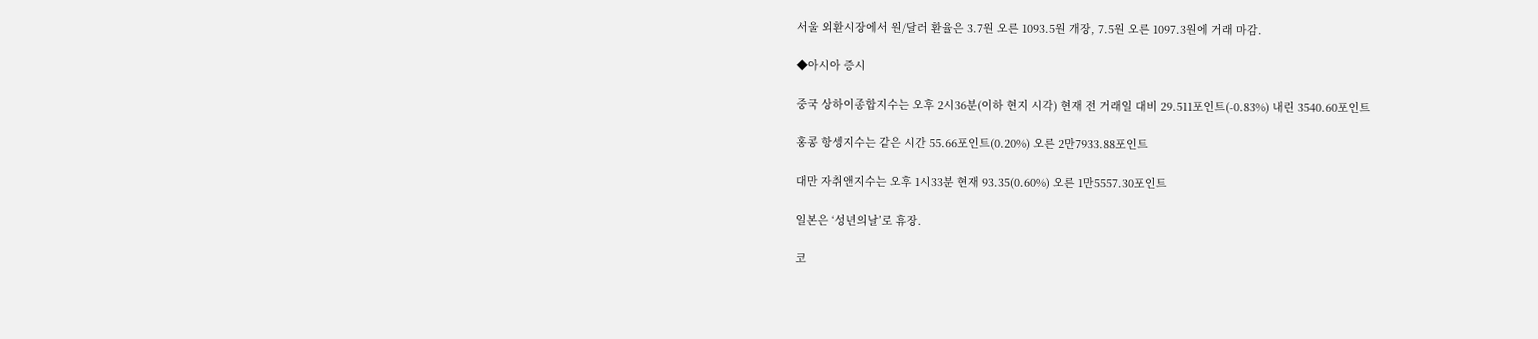서울 외환시장에서 원/달러 환율은 3.7원 오른 1093.5원 개장, 7.5원 오른 1097.3원에 거래 마감.

◆아시아 증시

중국 상하이종합지수는 오후 2시36분(이하 현지 시각) 현재 전 거래일 대비 29.511포인트(-0.83%) 내린 3540.60포인트

홍콩 항셍지수는 같은 시간 55.66포인트(0.20%) 오른 2만7933.88포인트

대만 자취앤지수는 오후 1시33분 현재 93.35(0.60%) 오른 1만5557.30포인트

일본은 ‘성년의날’로 휴장.

코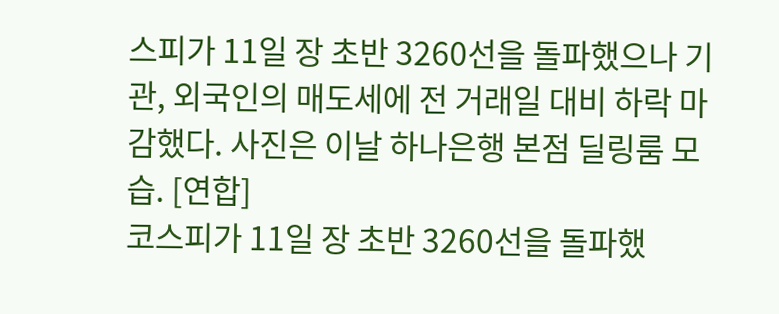스피가 11일 장 초반 3260선을 돌파했으나 기관, 외국인의 매도세에 전 거래일 대비 하락 마감했다. 사진은 이날 하나은행 본점 딜링룸 모습. [연합]
코스피가 11일 장 초반 3260선을 돌파했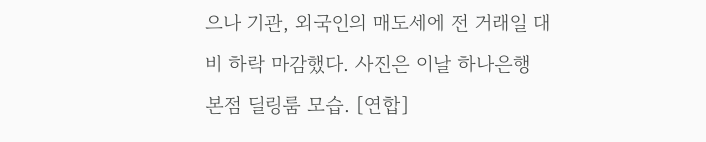으나 기관, 외국인의 매도세에 전 거래일 대비 하락 마감했다. 사진은 이날 하나은행 본점 딜링룸 모습. [연합]